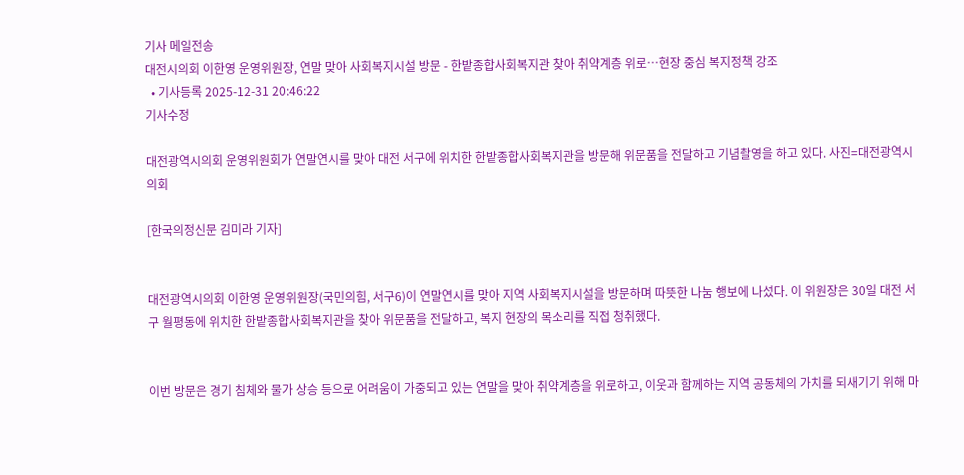기사 메일전송
대전시의회 이한영 운영위원장, 연말 맞아 사회복지시설 방문 - 한밭종합사회복지관 찾아 취약계층 위로…현장 중심 복지정책 강조
  • 기사등록 2025-12-31 20:46:22
기사수정

대전광역시의회 운영위원회가 연말연시를 맞아 대전 서구에 위치한 한밭종합사회복지관을 방문해 위문품을 전달하고 기념촬영을 하고 있다. 사진=대전광역시의회

[한국의정신문 김미라 기자]


대전광역시의회 이한영 운영위원장(국민의힘, 서구6)이 연말연시를 맞아 지역 사회복지시설을 방문하며 따뜻한 나눔 행보에 나섰다. 이 위원장은 30일 대전 서구 월평동에 위치한 한밭종합사회복지관을 찾아 위문품을 전달하고, 복지 현장의 목소리를 직접 청취했다.


이번 방문은 경기 침체와 물가 상승 등으로 어려움이 가중되고 있는 연말을 맞아 취약계층을 위로하고, 이웃과 함께하는 지역 공동체의 가치를 되새기기 위해 마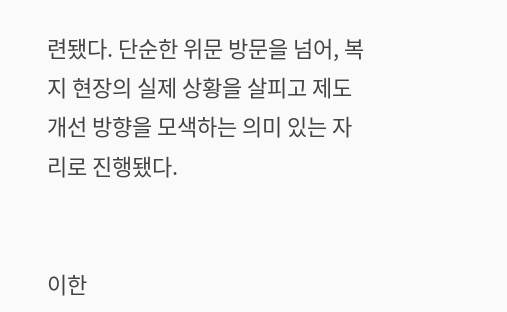련됐다. 단순한 위문 방문을 넘어, 복지 현장의 실제 상황을 살피고 제도 개선 방향을 모색하는 의미 있는 자리로 진행됐다.


이한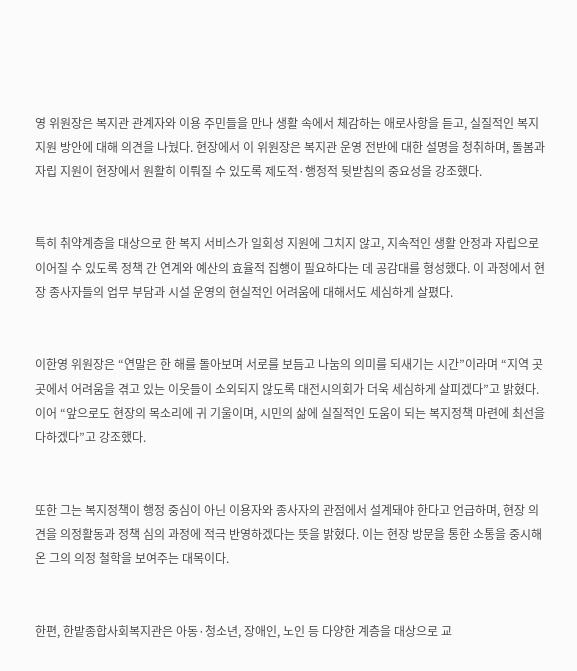영 위원장은 복지관 관계자와 이용 주민들을 만나 생활 속에서 체감하는 애로사항을 듣고, 실질적인 복지 지원 방안에 대해 의견을 나눴다. 현장에서 이 위원장은 복지관 운영 전반에 대한 설명을 청취하며, 돌봄과 자립 지원이 현장에서 원활히 이뤄질 수 있도록 제도적·행정적 뒷받침의 중요성을 강조했다.


특히 취약계층을 대상으로 한 복지 서비스가 일회성 지원에 그치지 않고, 지속적인 생활 안정과 자립으로 이어질 수 있도록 정책 간 연계와 예산의 효율적 집행이 필요하다는 데 공감대를 형성했다. 이 과정에서 현장 종사자들의 업무 부담과 시설 운영의 현실적인 어려움에 대해서도 세심하게 살폈다.


이한영 위원장은 “연말은 한 해를 돌아보며 서로를 보듬고 나눔의 의미를 되새기는 시간”이라며 “지역 곳곳에서 어려움을 겪고 있는 이웃들이 소외되지 않도록 대전시의회가 더욱 세심하게 살피겠다”고 밝혔다. 이어 “앞으로도 현장의 목소리에 귀 기울이며, 시민의 삶에 실질적인 도움이 되는 복지정책 마련에 최선을 다하겠다”고 강조했다.


또한 그는 복지정책이 행정 중심이 아닌 이용자와 종사자의 관점에서 설계돼야 한다고 언급하며, 현장 의견을 의정활동과 정책 심의 과정에 적극 반영하겠다는 뜻을 밝혔다. 이는 현장 방문을 통한 소통을 중시해 온 그의 의정 철학을 보여주는 대목이다.


한편, 한밭종합사회복지관은 아동·청소년, 장애인, 노인 등 다양한 계층을 대상으로 교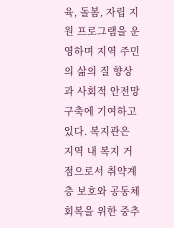육, 돌봄, 자립 지원 프로그램을 운영하며 지역 주민의 삶의 질 향상과 사회적 안전망 구축에 기여하고 있다. 복지관은 지역 내 복지 거점으로서 취약계층 보호와 공동체 회복을 위한 중추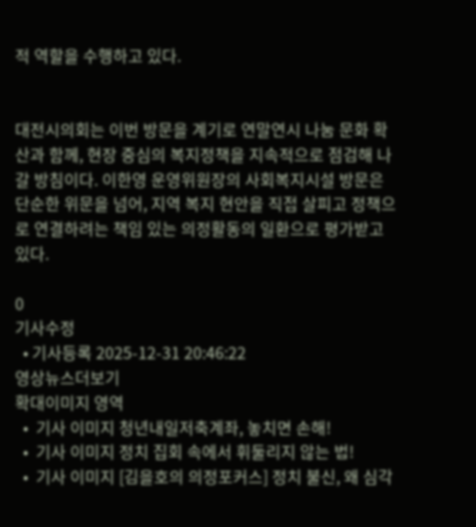적 역할을 수행하고 있다.


대전시의회는 이번 방문을 계기로 연말연시 나눔 문화 확산과 함께, 현장 중심의 복지정책을 지속적으로 점검해 나갈 방침이다. 이한영 운영위원장의 사회복지시설 방문은 단순한 위문을 넘어, 지역 복지 현안을 직접 살피고 정책으로 연결하려는 책임 있는 의정활동의 일환으로 평가받고 있다.

0
기사수정
  • 기사등록 2025-12-31 20:46:22
영상뉴스더보기
확대이미지 영역
  •  기사 이미지 청년내일저축계좌, 놓치면 손해!
  •  기사 이미지 정치 집회 속에서 휘둘리지 않는 법!
  •  기사 이미지 [김을호의 의정포커스] 정치 불신, 왜 심각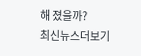해 졌을까?
최신뉴스더보기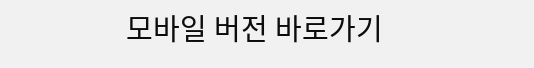모바일 버전 바로가기